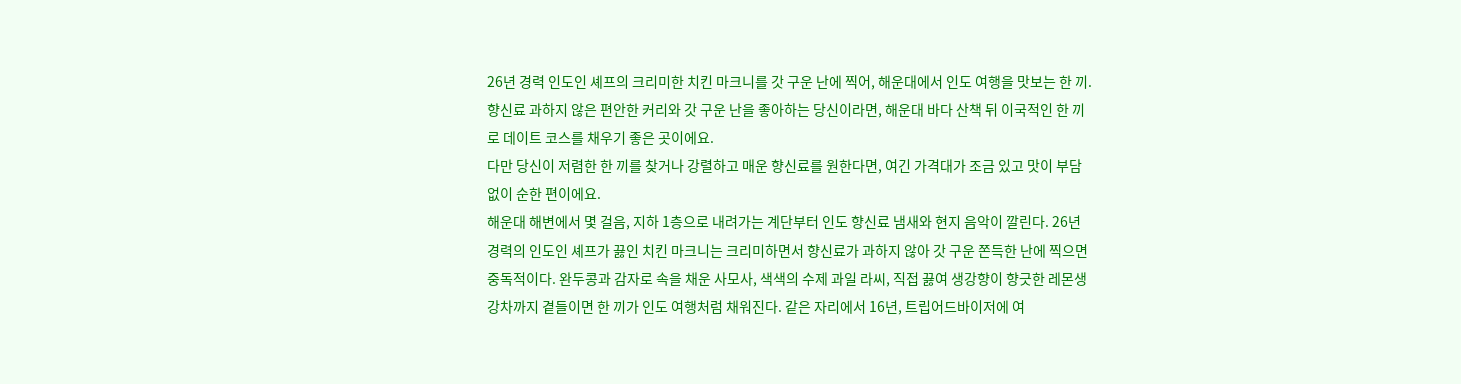26년 경력 인도인 셰프의 크리미한 치킨 마크니를 갓 구운 난에 찍어, 해운대에서 인도 여행을 맛보는 한 끼.
향신료 과하지 않은 편안한 커리와 갓 구운 난을 좋아하는 당신이라면, 해운대 바다 산책 뒤 이국적인 한 끼로 데이트 코스를 채우기 좋은 곳이에요.
다만 당신이 저렴한 한 끼를 찾거나 강렬하고 매운 향신료를 원한다면, 여긴 가격대가 조금 있고 맛이 부담 없이 순한 편이에요.
해운대 해변에서 몇 걸음, 지하 1층으로 내려가는 계단부터 인도 향신료 냄새와 현지 음악이 깔린다. 26년 경력의 인도인 셰프가 끓인 치킨 마크니는 크리미하면서 향신료가 과하지 않아 갓 구운 쫀득한 난에 찍으면 중독적이다. 완두콩과 감자로 속을 채운 사모사, 색색의 수제 과일 라씨, 직접 끓여 생강향이 향긋한 레몬생강차까지 곁들이면 한 끼가 인도 여행처럼 채워진다. 같은 자리에서 16년, 트립어드바이저에 여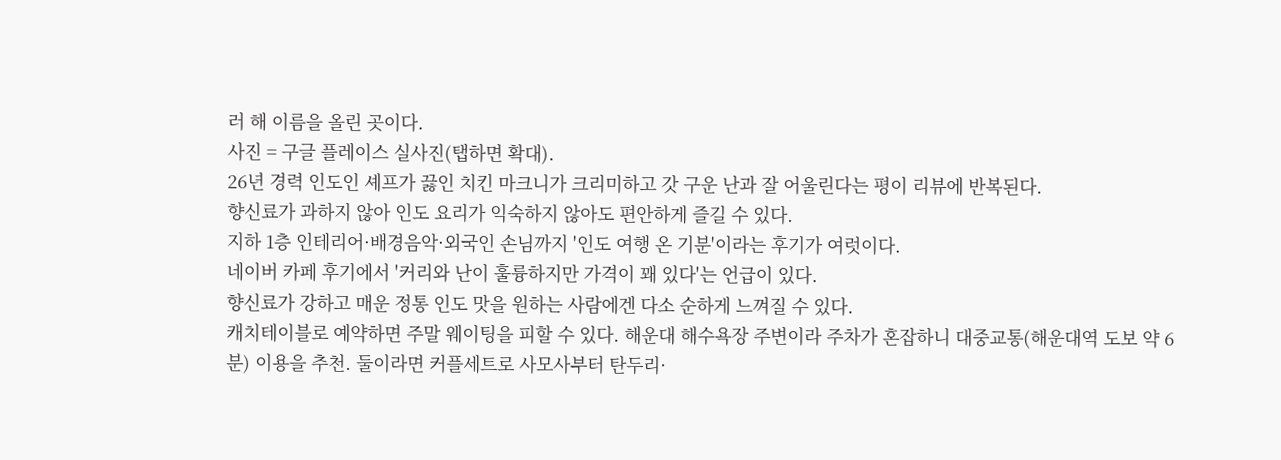러 해 이름을 올린 곳이다.
사진 = 구글 플레이스 실사진(탭하면 확대).
26년 경력 인도인 셰프가 끓인 치킨 마크니가 크리미하고 갓 구운 난과 잘 어울린다는 평이 리뷰에 반복된다.
향신료가 과하지 않아 인도 요리가 익숙하지 않아도 편안하게 즐길 수 있다.
지하 1층 인테리어·배경음악·외국인 손님까지 '인도 여행 온 기분'이라는 후기가 여럿이다.
네이버 카페 후기에서 '커리와 난이 훌륭하지만 가격이 꽤 있다'는 언급이 있다.
향신료가 강하고 매운 정통 인도 맛을 원하는 사람에겐 다소 순하게 느껴질 수 있다.
캐치테이블로 예약하면 주말 웨이팅을 피할 수 있다. 해운대 해수욕장 주변이라 주차가 혼잡하니 대중교통(해운대역 도보 약 6분) 이용을 추천. 둘이라면 커플세트로 사모사부터 탄두리·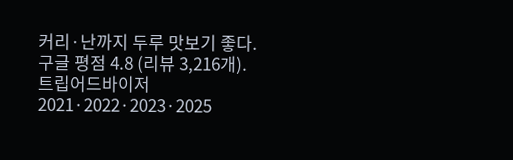커리·난까지 두루 맛보기 좋다.
구글 평점 4.8 (리뷰 3,216개). 트립어드바이저 2021·2022·2023·2025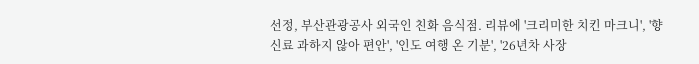선정, 부산관광공사 외국인 친화 음식점. 리뷰에 '크리미한 치킨 마크니', '향신료 과하지 않아 편안', '인도 여행 온 기분', '26년차 사장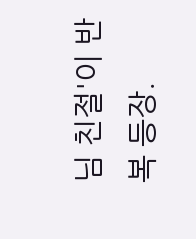님 친절'이 반복 등장.